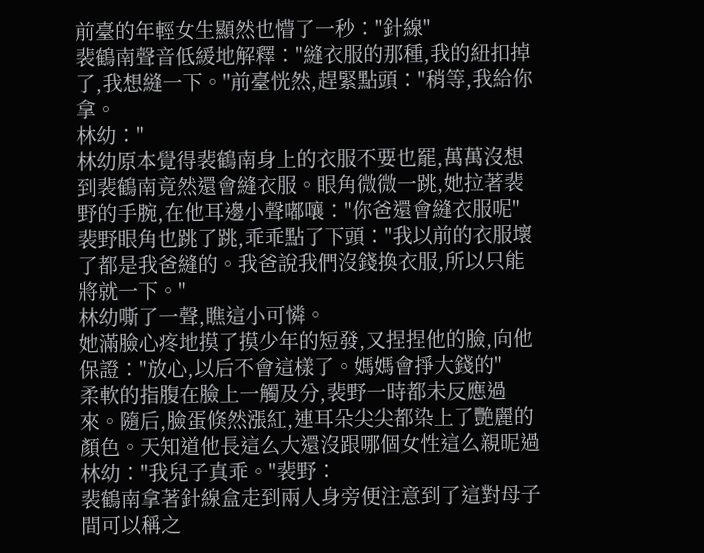前臺的年輕女生顯然也懵了一秒∶"針線"
裴鶴南聲音低緩地解釋∶"縫衣服的那種,我的紐扣掉了,我想縫一下。''前臺恍然,趕緊點頭∶"稍等,我給你拿。
林幼∶"
林幼原本覺得裴鶴南身上的衣服不要也罷,萬萬沒想到裴鶴南竟然還會縫衣服。眼角微微一跳,她拉著裴野的手腕,在他耳邊小聲嘟嚷∶"你爸還會縫衣服呢"
裴野眼角也跳了跳,乖乖點了下頭∶"我以前的衣服壞了都是我爸縫的。我爸說我們沒錢換衣服,所以只能將就一下。"
林幼嘶了一聲,瞧這小可憐。
她滿臉心疼地摸了摸少年的短發,又捏捏他的臉,向他保證∶"放心,以后不會這樣了。媽媽會掙大錢的"
柔軟的指腹在臉上一觸及分,裴野一時都未反應過來。隨后,臉蛋倏然漲紅,連耳朵尖尖都染上了艷麗的顏色。天知道他長這么大還沒跟哪個女性這么親昵過
林幼∶"我兒子真乖。"裴野∶
裴鶴南拿著針線盒走到兩人身旁便注意到了這對母子間可以稱之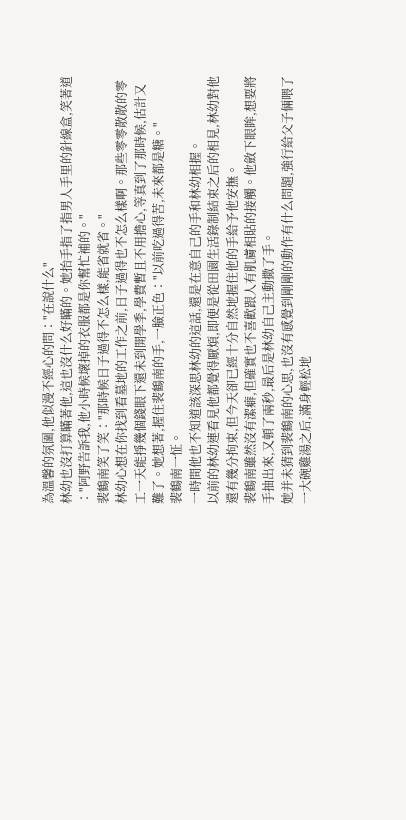為溫馨的氛圍,他似漫不經心的問∶"在說什么"
林幼也沒打算瞞著他,這也沒什么好瞞的。她抬手指了指男人手里的針線盒,笑著道∶"阿野告訴我,他小時候壞掉的衣服都是你幫忙補的。"
裴鶴南笑了笑∶"那時候日子過得不怎么樣,能省就省。"
林幼心想在你找到看墓地的工作之前,日子過得也不怎么樣啊。那些零零散散的零工一天能掙幾個錢眼下還未到開學季,學費暫且不用擔心,等真到了那時候,估計又難了。她想著,握住裴鶴南的手,一臉正色∶"以前吃過得苦,未來都是糖。"
裴鶴南一怔。
一時間他也不知道該深思林幼的這話,還是在意自己的手和林幼相握。
以前的林幼連看見他都覺得厭煩,即便是從田園生活錄制結束之后的相見,林幼對他還有幾分拘束,但今天卻已經十分自然地握住他的手給予他安撫。
裴鶴南雖然沒有潔癖,但確實也不喜歡跟人有肌膚相貼的接觸。他斂下眼眸,想要將手抽出來,又頓了兩秒,最后是林幼自己主動撒了手。
她并未猜到裴鶴南的心思,也沒有感覺到剛剛的動作有什么問題,強行給父子倆喂了一大碗雞湯之后,滿身輕松地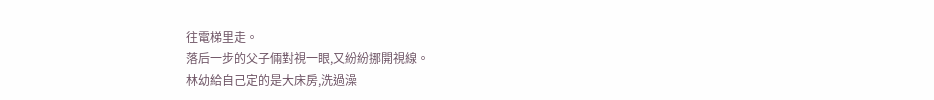往電梯里走。
落后一步的父子倆對視一眼,又紛紛挪開視線。
林幼給自己定的是大床房,洗過澡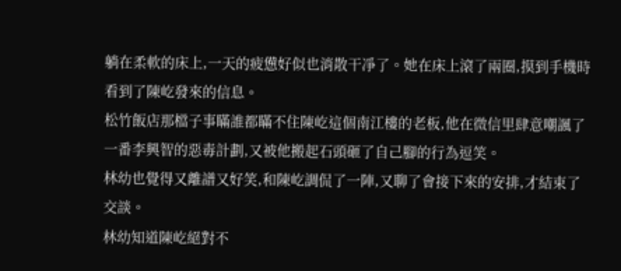躺在柔軟的床上,一天的疲憊好似也消散干凈了。她在床上滾了兩圈,摸到手機時看到了陳屹發來的信息。
松竹飯店那檔子事瞞誰都瞞不住陳屹這個南江樓的老板,他在微信里肆意嘲諷了一番李興智的惡毒計劃,又被他搬起石頭砸了自己腳的行為逗笑。
林幼也覺得又離譜又好笑,和陳屹調侃了一陣,又聊了會接下來的安排,才結束了交談。
林幼知道陳屹絕對不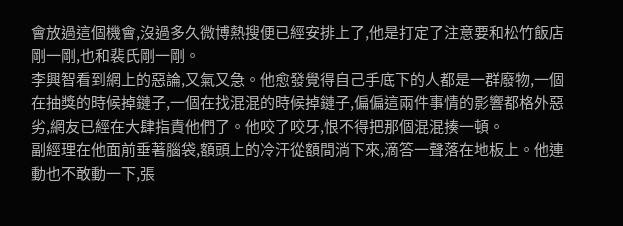會放過這個機會,沒過多久微博熱搜便已經安排上了,他是打定了注意要和松竹飯店剛一剛,也和裴氏剛一剛。
李興智看到網上的惡論,又氣又急。他愈發覺得自己手底下的人都是一群廢物,一個在抽獎的時候掉鏈子,一個在找混混的時候掉鏈子,偏偏這兩件事情的影響都格外惡劣,網友已經在大肆指責他們了。他咬了咬牙,恨不得把那個混混揍一頓。
副經理在他面前垂著腦袋,額頭上的冷汗從額間淌下來,滴答一聲落在地板上。他連動也不敢動一下,張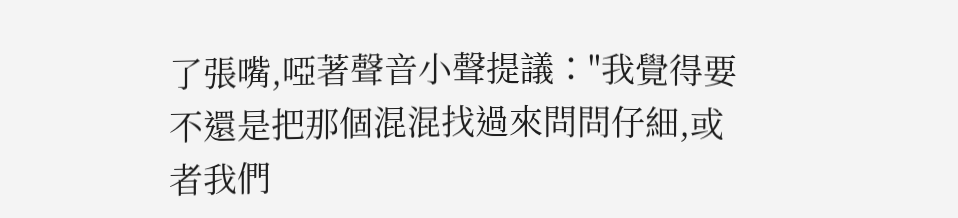了張嘴,啞著聲音小聲提議∶"我覺得要不還是把那個混混找過來問問仔細,或者我們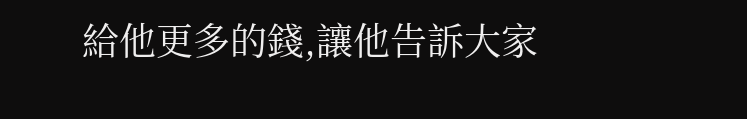給他更多的錢,讓他告訴大家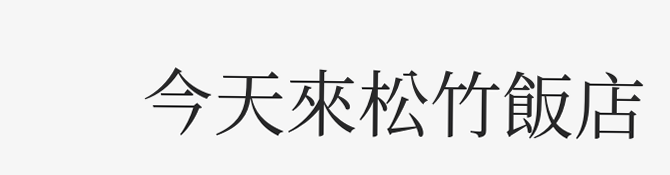今天來松竹飯店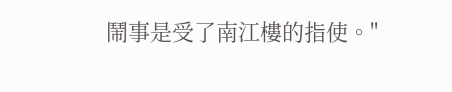鬧事是受了南江樓的指使。"